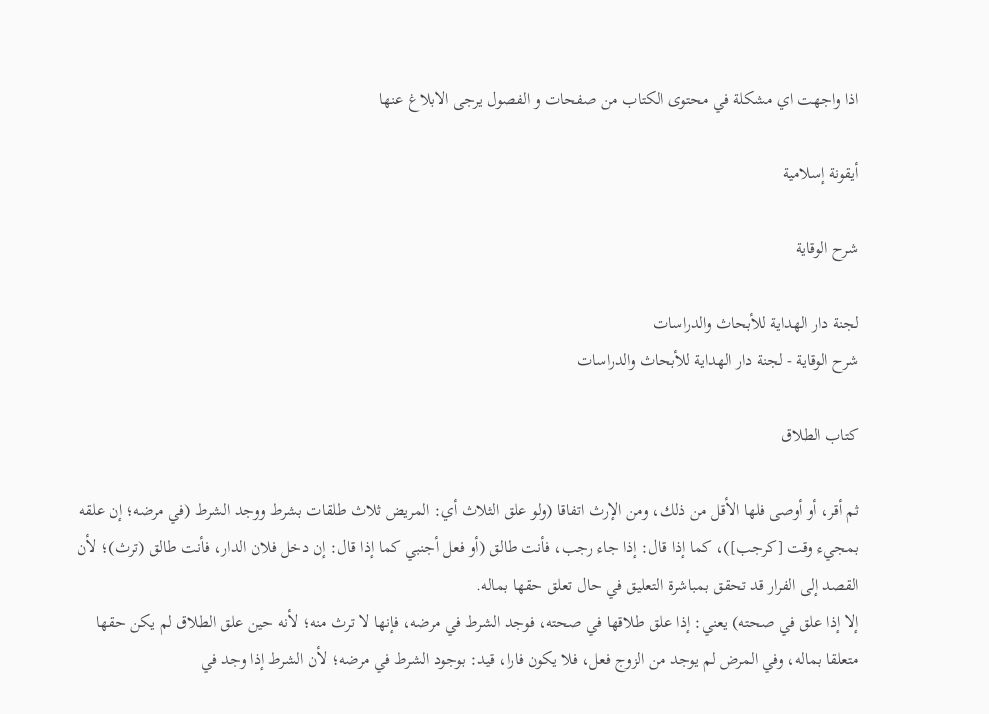اذا واجهت اي مشكلة في محتوى الكتاب من صفحات و الفصول يرجى الابلاغ عنها

أيقونة إسلامية

شرح الوقاية

لجنة دار الهداية للأبحاث والدراسات
شرح الوقاية - لجنة دار الهداية للأبحاث والدراسات

كتاب الطلاق

ثم أقر، أو أوصى فلها الأقل من ذلك، ومن الإرث اتفاقا (ولو علق الثلاث أي: المريض ثلاث طلقات بشرط ووجد الشرط (في مرضه؛ إن علقه بمجيء وقت [كرجب])، كما إذا قال: إذا جاء رجب، فأنت طالق (أو فعل أجنبي كما إذا قال: إن دخل فلان الدار، فأنت طالق (ترث)؛ لأن القصد إلى الفرار قد تحقق بمباشرة التعليق في حال تعلق حقها بماله.
إلا إذا علق في صحته) يعني: إذا علق طلاقها في صحته، فوجد الشرط في مرضه، فإنها لا ترث منه؛ لأنه حين علق الطلاق لم يكن حقها متعلقا بماله، وفي المرض لم يوجد من الزوج فعل، فلا يكون فارا، قيد: بوجود الشرط في مرضه؛ لأن الشرط إذا وجد في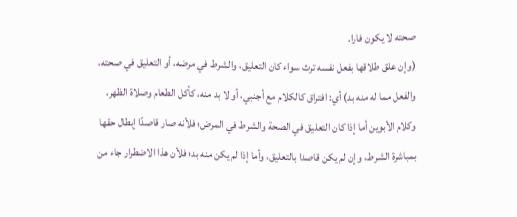صحته لا يكون فارا.
(وإن علق طلاقها بفعل نفسه ترث سواء كان التعليق، والشرط في مرضه، أو التعليق في صحته، والفعل مما له منه بد) أي: افتراق كالكلام مع أجنبي، أو لا بد منه، كأكل الطعام وصلاة الظهر، وكلام الأبوين أما إذا كان التعليق في الصحة والشرط في المرض؛ فلأنه صار قاصدًا إبطال حقها بمباشرة الشرط، وإن لم يكن قاصدا بالتعليق، وأما إذا لم يكن منه بد؛ فلأن هذا الاضطرار جاء من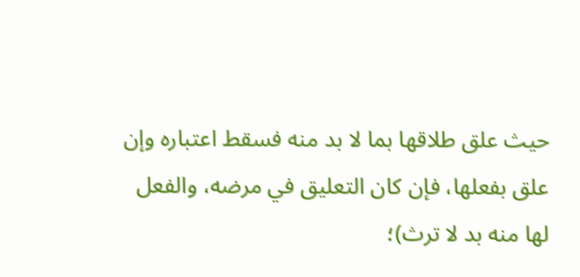حيث علق طلاقها بما لا بد منه فسقط اعتباره وإن علق بفعلها، فإن كان التعليق في مرضه، والفعل لها منه بد لا ترث)؛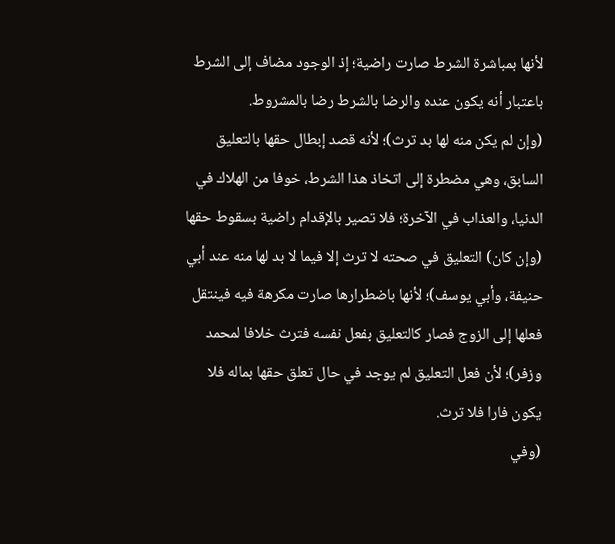لأنها بمباشرة الشرط صارت راضية؛ إذ الوجود مضاف إلى الشرط باعتبار أنه يكون عنده والرضا بالشرط رضا بالمشروط.
(وإن لم يكن منه لها بد ترث)؛ لأنه قصد إبطال حقها بالتعليق السابق، وهي مضطرة إلى اتخاذ هذا الشرط، خوفا من الهلاك في الدنيا، والعذاب في الآخرة؛ فلا تصير بالإقدام راضية بسقوط حقها (وإن كان) التعليق في صحته لا ترث إلا فيما لا بد لها منه عند أبي حنيفة، وأبي يوسف)؛ لأنها باضطرارها صارت مكرهة فيه فينتقل فعلها إلى الزوج فصار كالتعليق بفعل نفسه فترث خلافا لمحمد وزفر)؛ لأن فعل التعليق لم يوجد في حال تعلق حقها بماله فلا يكون فارا فلا ترث.
(وفي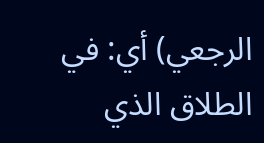الرجعي) أي: في الطلاق الذي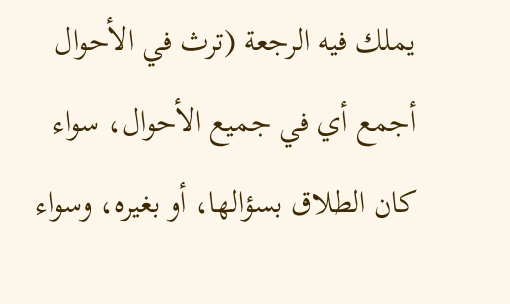يملك فيه الرجعة (ترث في الأحوال أجمع أي في جميع الأحوال، سواء كان الطلاق بسؤالها، أو بغيره، وسواء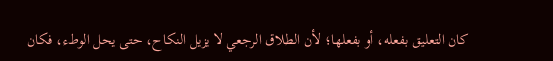كان التعليق بفعله، أو بفعلها؛ لأن الطلاق الرجعي لا يزيل النكاح، حتى يحل الوطء، فكان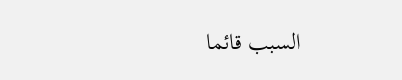السبب قائما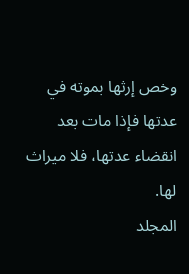وخص إرثها بموته في عدتها فإذا مات بعد انقضاء عدتها، فلا ميراث لها.
المجلد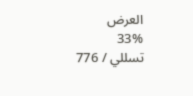العرض
33%
تسللي / 776